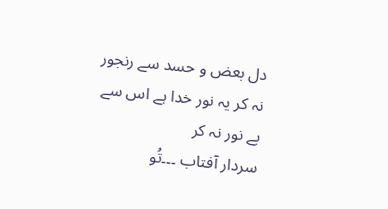دل بعض و حسد سے رنجور نہ کر یہ نور خدا ہے اس سے بے نور نہ کر
سردار آفتاب ۔۔۔تُو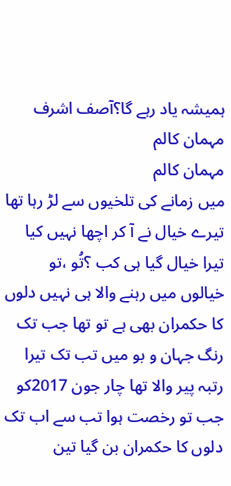ہمیشہ یاد رہے گا؟آصف اشرف
مہمان کالم
مہمان کالم
میں زمانے کی تلخیوں سے لڑ رہا تھا
تیرے خیال نے آ کر اچھا نہیں کیا
تیرا خیال گیا ہی کب ؟تُو ،تو خیالوں میں رہنے والا ہی نہیں دلوں کا حکمران بھی ہے تو تھا جب تک رنگ جہان و بو میں تب تک تیرا رتبہ پیر والا تھا چار جون 2017کو جب تو رخصت ہوا تب سے اب تک دلوں کا حکمران بن گیا تین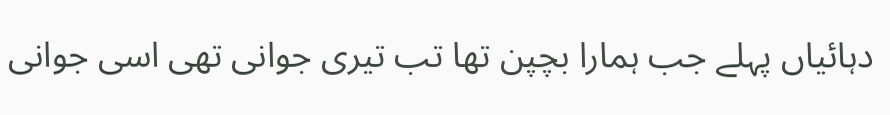دہائیاں پہلے جب ہمارا بچپن تھا تب تیری جوانی تھی اسی جوانی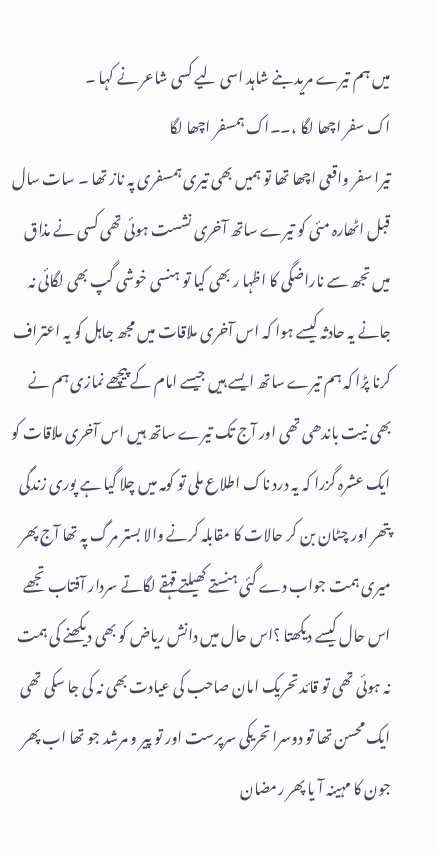میں ہم تیرے مرید بنے شاہد اسی لیے کسی شاعر نے کہا ۔
اک سفر اچھا لگا ،۔۔اک ہمسفر اچھا لگا
تیرا سفر واقعی اچھا تھا تو ہمیں بھی تیری ہمسفری پہ ناز تھا ۔ سات سال قبل اٹھارہ مئی کو تیرے ساتھ آخری نشست ہوئی تھی کسی نے مذاق میں تجھ سے ناراضگی کا اظہا ر بھی کیا تو ہنسی خوشی گپ بھی لگائی نہ جانے یہ حادثہ کیسے ہوا کہ اس آخری ملاقات میں مجھ جاہل کو یہ اعتراف کرنا پڑا کہ ہم تیرے ساتھ ایسے ہیں جیسے امام کے پیچھے نمازی ہم نے بھی نیت باندھی تھی اور آج تک تیرے ساتھ ہیں اس آخری ملاقات کو ایک عشرہ گزرا کہ یہ درد ناک اطلاع ملی تو کومہ میں چلا گیا ہے پوری زندگی پتھر اور چٹان بن کر حالات کا مقابلہ کرنے والا بستر مرگ پہ تھا آج پھر میری ہمت جواب دے گئی ہنستے کھیلتے قہقے لگاتے سردار آفتاب تجھے اس حال کیسے دیکھتا ؟اس حال میں دانش ریاض کو بھی دیکھنے کی ہمت نہ ہوئی تھی تو قائد تحریک امان صاحب کی عیادت بھی نہ کی جا سکی تھی ایک محسن تھا تو دوسرا تحریکی سرپرست اور تو پیر و مرشد جو تھا اب پھر جون کا مہینہ آ یا پھر رمضان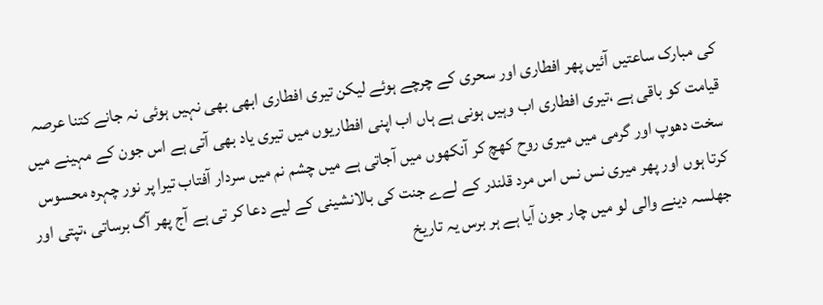کی مبارک ساعتیں آئیں پھر افطاری اور سحری کے چرچے ہوئے لیکن تیری افطاری ابھی بھی نہیں ہوئی نہ جانے کتنا عرصہ قیامت کو باقی ہے ،تیری افطاری اب وہیں ہونی ہے ہاں اب اپنی افطاریوں میں تیری یاد بھی آتی ہے اس جون کے مہینے میں سخت دھوپ اور گرمی میں میری روح کھچ کر آنکھوں میں آجاتی ہے میں چشم نم میں سردار آفتاب تیرا پر نور چہرہ محسوس کرتا ہوں اور پھر میری نس نس اس مرد قلندر کے لےے جنت کی بالانشینی کے لیے دعا کر تی ہے آج پھر آگ برساتی ،تپتی اور جھلسہ دینے والی لو میں چار جون آیا ہے ہر برس یہ تاریخ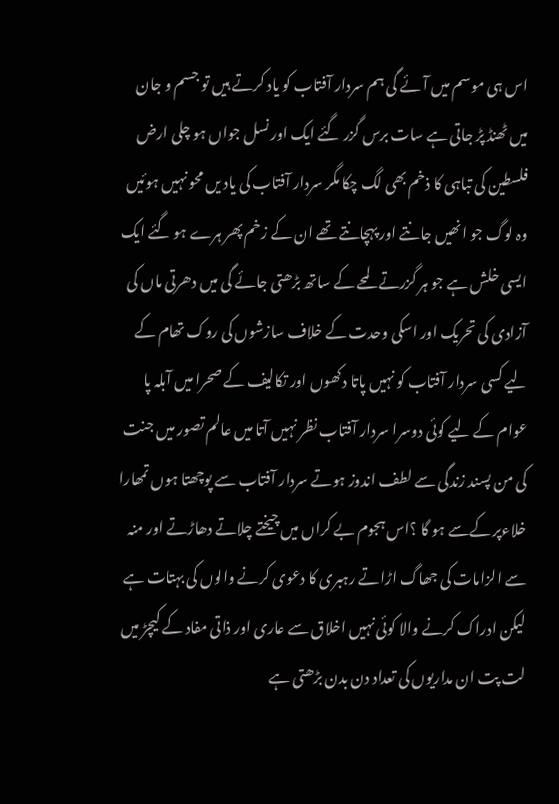اس ہی موسم میں آئے گی ہم سردار آفتاب کو یاد کرتے ہیں تو جسم و جان میں ٹھنڈ پڑ جاتی ہے سات برس گزر گئے ایک اور نسل جواں ہو چلی ارض فلسطین کی تباہی کا ذخم بھی لگ چکا مگر سردار آفتاب کی یاد یں محو نہیں ہوئیں وہ لوگ جو انھیں جانتے اور پہچانتے تھے ان کے زخم پھر ہرے ہو گئے ایک ایسی خلش ہے جو ہر گزرتے لمحے کے ساتھ بڑھتی جائے گی میں دھرتی ماں کی آزادی کی تحریک اور اسکی وحدت کے خلاف سازشوں کی روک تھام کے لیے کسی سردار آفتاب کو نہیں پاتا دکھوں اور تکالیف کے صحرا میں آبلہ پا عوام کے لیے کوئی دوسرا سردار آفتاب نظر نہیں آتا میں عالم تصور میں جنت کی من پسند زندگی سے لطف اندوز ہوتے سردار آفتاب سے پوچھتا ہوں تمھارا خلاءپر کےسے ہو گا ؟اس ہجوم بے کراں میں چیختے چلاتے دھاڑتے اور منہ سے الزامات کی جھاگ اڑاتے رہبری کا دعوی کرنے والوں کی بہتات ہے لیکن ادراک کرنے والا کوئی نہیں اخلاق سے عاری اور ذاتی مفاد کے کیچڑ میں لت پت ان مداریوں کی تعداد دن بدن بڑھتی ہے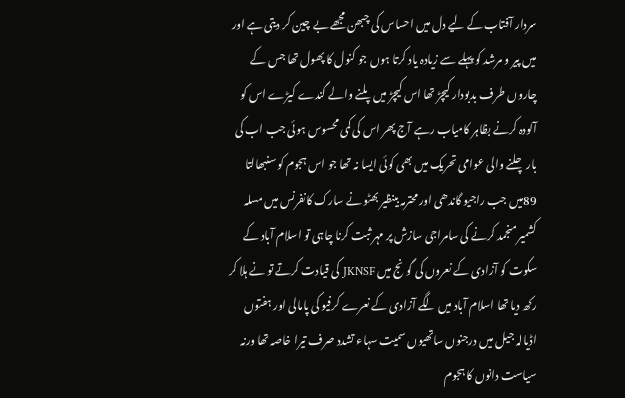سردار آفتاب کے لیے دل میں احساس کی چبھن مجھے بے چین کر دیتی ہے اور میں پیر و مرشد کو پہلے سے زیادہ یاد کرتا ہوں جو کنول کا پھول تھا جس کے چاروں طرف بدبودار کیچڑ تھا اس کیچڑ میں پلنے والے گندے کیڑے اس کو آلودہ کرنے بظاہر کامیاب رہے آج پھر اس کی کمی محسوس ہوئی جب اب کی بار چلنے والی عوامی تحریک میں بھی کوئی ایسا نہ تھا جو اس ہجوم کو سنبھالتا 89میں جب راجیو گاندھی اور محترمہ بینظیر بھٹو نے سارک کانفرنس میں مسلہ کشمیر منجمد کرنے کی سامراجی سازش پر مہر ثبت کرنا چاہی تو اسلام آباد کے سکوت کو آزادی کے نعروں کی گونج میں JKNSF کی قیادت کرتے تو نے ہلا کر رکھ دیا تھا اسلام آباد میں لگے آزادی کے نعرے کرفیو کی پامالی اور ہفتوں اڈیالہ جیل میں درجنوں ساتھیوں سمیت سہاء تشدد صرف تیرا خاصہ تھا ورنہ سیاست دانوں کا ہجوم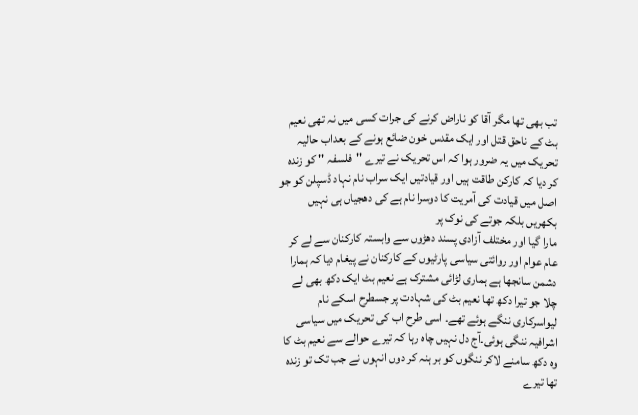تب بھی تھا مگر آقا کو ناراض کرنے کی جرات کسی میں نہ تھی نعیم بٹ کے ناحق قتل اور ایک مقدس خون ضائع ہونے کے بعداب حالیہ تحریک میں یہ ضرور ہوا کہ اس تحریک نے تیرے ''فلسفہ '' کو زندہ کر دیا کہ کارکن طاقت ہیں اور قیادتیں ایک سراب نام نہاد ڈسپلن کو جو اصل میں قیادت کی آمریت کا دوسرا نام ہے کی دھجیاں ہی نہیں بکھریں بلکہ جوتے کی نوک پر
مارا گیا اور مختلف آزادی پسند دھڑوں سے وابستہ کارکنان سے لے کر عام عوام اور روائتی سیاسی پارٹیوں کے کارکنان نے پیغام دیا کہ ہمارا دشمن سانجھا ہے ہماری لڑائی مشترک ہے نعیم بٹ ایک دکھ بھی لے چلا جو تیرا دکھ تھا نعیم بٹ کی شہادت پر جسطرح اسکے نام لیواسرکاری ننگے ہوئے تھے۔ اسی طرح اب کی تحریک میں سیاسی اشرافیہ ننگی ہوئی۔آج دل نہیں چاہ رہا کہ تیرے حوالے سے نعیم بٹ کا وہ دکھ سامنے لاکر ننگوں کو بر ہنہ کر دوں انہوں نے جب تک تو زندہ تھا تیرے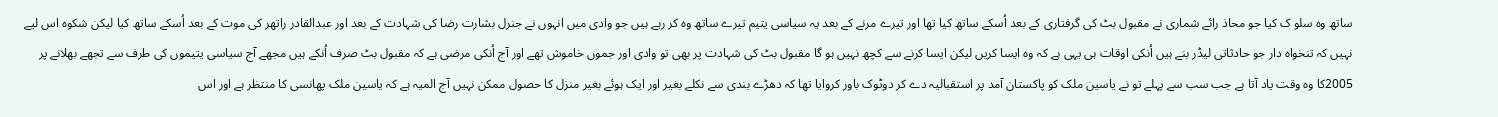ساتھ وہ سلو ک کیا جو محاذ رائے شماری نے مقبول بٹ کی گرفتاری کے بعد اُسکے ساتھ کیا تھا اور تیرے مرنے کے بعد یہ سیاسی یتیم تیرے ساتھ وہ کر رہے ہیں جو وادی میں انہوں نے جنرل بشارت رضا کی شہادت کے بعد اور عبدالقادر راتھر کی موت کے بعد اُسکے ساتھ کیا لیکن شکوہ اس لیے نہیں کہ تنخواہ دار جو حادثاتی لیڈر بنے ہیں اُنکی اوقات ہی یہی ہے کہ وہ ایسا کریں لیکن ایسا کرنے سے کچھ نہیں ہو گا مقبول بٹ کی شہادت پر بھی تو وادی اور جموں خاموش تھے اور آج اُنکی مرضی ہے کہ مقبول بٹ صرف اُنکے ہیں مجھے آج سیاسی یتیموں کی طرف سے تجھے بھلانے پر 2005کا وہ وقت یاد آتا ہے جب سب سے پہلے تو نے یاسین ملک کو پاکستان آمد پر استقبالیہ دے کر دوٹوک باور کروایا تھا کہ دھڑے بندی سے نکلے بغیر اور ایک ہوئے بغیر منزل کا حصول ممکن نہیں آج المیہ ہے کہ یاسین ملک پھانسی کا منتظر ہے اور اس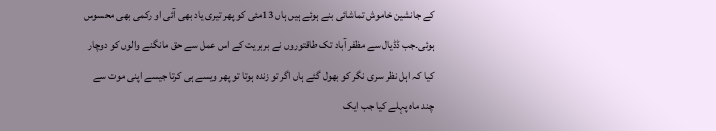کے جانشین خاموش تماشائی بنے ہوئے ہیں ہاں 13مئی کو پھر تیری یاد بھی آئی او رکمی بھی محسوس ہوئی۔جب ڈڈیال سے مظفر آباد تک طاقتوروں نے بربریت کے اس عمل سے حق مانگنے والوں کو دوچار کیا کہ اہل نظر سری نگر کو بھول گئے ہاں اگر تو زندہ ہوتا تو پھر ویسے ہی کرتا جیسے اپنی موت سے چند ماہ پہلے کیا جب ایک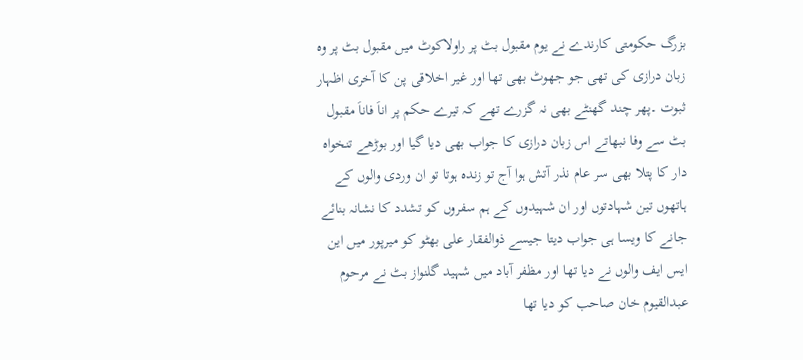بزرگ حکومتی کارندے نے یوم مقبول بٹ پر راولاکوٹ میں مقبول بٹ پر وہ زبان درازی کی تھی جو جھوٹ بھی تھا اور غیر اخلاقی پن کا آخری اظہار ثبوت ۔پھر چند گھنٹے بھی نہ گزرے تھے کہ تیرے حکم پر اناَ فاناَ مقبول بٹ سے وفا نبھاتے اس زبان درازی کا جواب بھی دیا گیا اور بوڑھے تنخواہ دار کا پتلا بھی سر عام نذر آتش ہوا آج تو زندہ ہوتا تو ان وردی والوں کے ہاتھوں تین شہادتوں اور ان شہیدوں کے ہم سفروں کو تشدد کا نشانہ بنائے جانے کا ویسا ہی جواب دیتا جیسے ذوالفقار علی بھٹو کو میرپور میں این ایس ایف والوں نے دیا تھا اور مظفر آباد میں شہید گلنواز بٹ نے مرحوم عبدالقیوم خان صاحب کو دیا تھا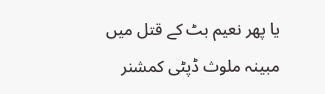یا پھر نعیم بٹ کے قتل میں مبینہ ملوث ڈپٹی کمشنر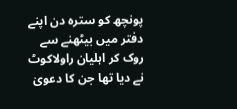پونچھ کو سترہ دن اپنے دفتر میں بیٹھنے سے روک کر اہلیان راولاکوٹ نے دیا تھا جن کا دعویٰ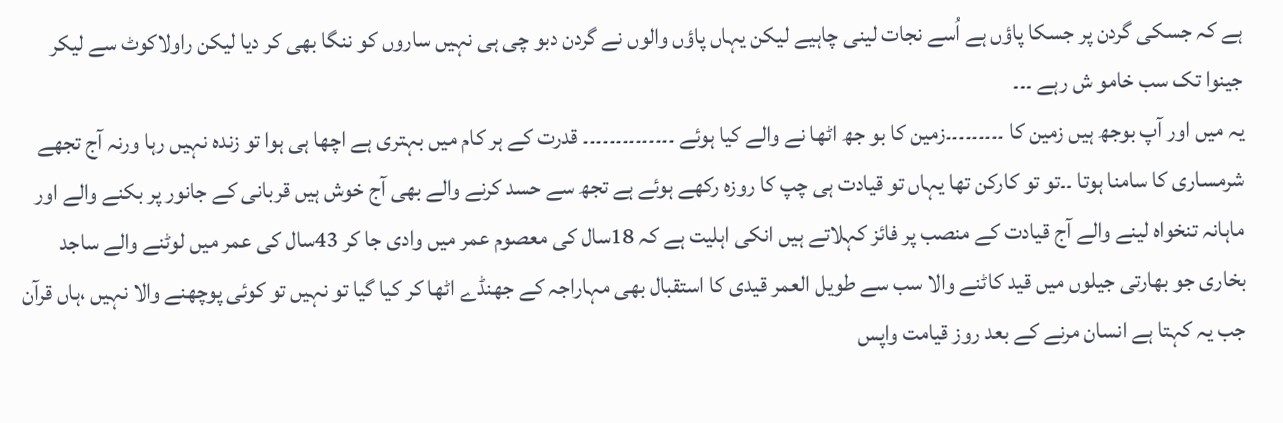ہے کہ جسکی گردن پر جسکا پاؤں ہے اُسے نجات لینی چاہیے لیکن یہاں پاؤں والوں نے گردن دبو چی ہی نہیں ساروں کو ننگا بھی کر دیا لیکن راولاکوٹ سے لیکر جینوا تک سب خامو ش رہے ۔۔۔
یہ میں اور آپ بوجھ ہیں زمین کا ۔۔۔۔۔۔۔۔۔زمین کا بو جھ اٹھا نے والے کیا ہوئے ۔۔۔۔۔۔۔۔۔۔۔۔۔۔ قدرت کے ہر کام میں بہتری ہے اچھا ہی ہوا تو زندہ نہیں رہا ورنہ آج تجھے شرمساری کا سامنا ہوتا ۔۔تو تو کارکن تھا یہاں تو قیادت ہی چپ کا روزہ رکھے ہوئے ہے تجھ سے حسد کرنے والے بھی آج خوش ہیں قربانی کے جانور پر بکنے والے اور ماہانہ تنخواہ لینے والے آج قیادت کے منصب پر فائز کہلاتے ہیں انکی اہلیت ہے کہ 18سال کی معصوم عمر میں وادی جا کر 43سال کی عمر میں لوٹنے والے ساجد بخاری جو بھارتی جیلوں میں قید کاٹنے والا سب سے طویل العمر قیدی کا استقبال بھی مہاراجہ کے جھنڈے اٹھا کر کیا گیا تو نہیں تو کوئی پوچھنے والا نہیں ،ہاں قرآن جب یہ کہتا ہے انسان مرنے کے بعد روز قیامت واپس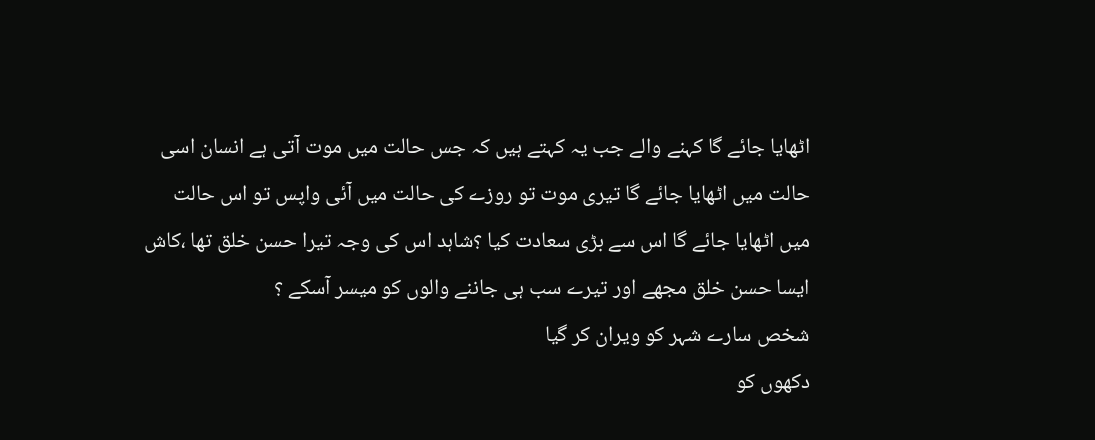اٹھایا جائے گا کہنے والے جب یہ کہتے ہیں کہ جس حالت میں موت آتی ہے انسان اسی حالت میں اٹھایا جائے گا تیری موت تو روزے کی حالت میں آئی واپس تو اس حالت میں اٹھایا جائے گا اس سے بڑی سعادت کیا ؟شاہد اس کی وجہ تیرا حسن خلق تھا ،کاش ایسا حسن خلق مجھے اور تیرے سب ہی جاننے والوں کو میسر آسکے ؟
شخص سارے شہر کو ویران کر گیا
دکھوں کو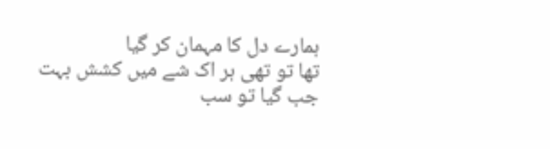ہمارے دل کا مہمان کر گیا
تھا تو تھی ہر اک شے میں کشش بہت
جب گیا تو سب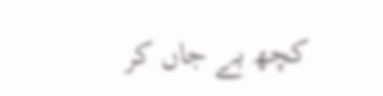کچھ بے جاں کر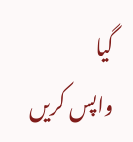گیا
واپس کریں